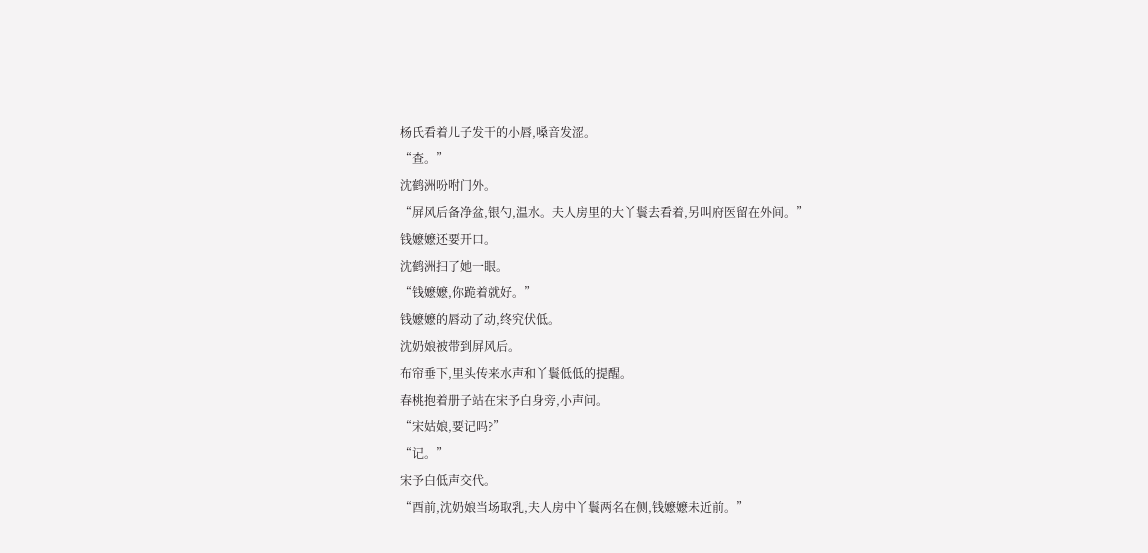杨氏看着儿子发干的小唇,嗓音发涩。
“查。”
沈鹤洲吩咐门外。
“屏风后备净盆,银勺,温水。夫人房里的大丫鬟去看着,另叫府医留在外间。”
钱嬷嬷还要开口。
沈鹤洲扫了她一眼。
“钱嬷嬷,你跪着就好。”
钱嬷嬷的唇动了动,终究伏低。
沈奶娘被带到屏风后。
布帘垂下,里头传来水声和丫鬟低低的提醒。
春桃抱着册子站在宋予白身旁,小声问。
“宋姑娘,要记吗?”
“记。”
宋予白低声交代。
“酉前,沈奶娘当场取乳,夫人房中丫鬟两名在侧,钱嬷嬷未近前。”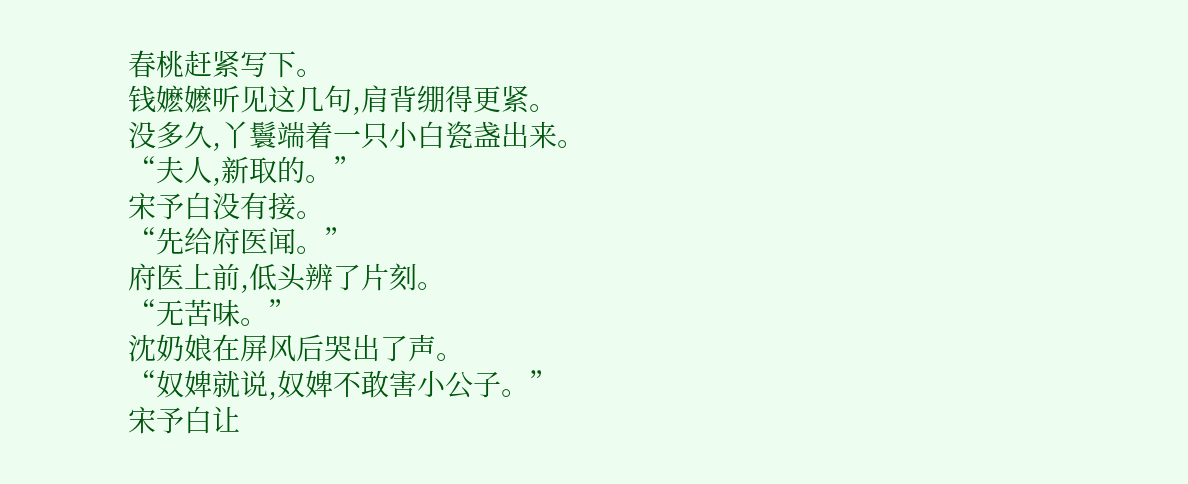春桃赶紧写下。
钱嬷嬷听见这几句,肩背绷得更紧。
没多久,丫鬟端着一只小白瓷盏出来。
“夫人,新取的。”
宋予白没有接。
“先给府医闻。”
府医上前,低头辨了片刻。
“无苦味。”
沈奶娘在屏风后哭出了声。
“奴婢就说,奴婢不敢害小公子。”
宋予白让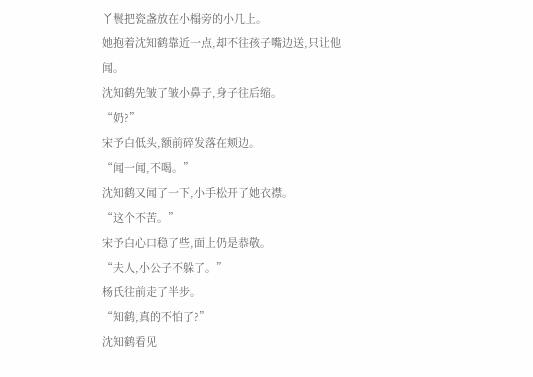丫鬟把瓷盏放在小榻旁的小几上。
她抱着沈知鹤靠近一点,却不往孩子嘴边送,只让他闻。
沈知鹤先皱了皱小鼻子,身子往后缩。
“奶?”
宋予白低头,额前碎发落在颊边。
“闻一闻,不喝。”
沈知鹤又闻了一下,小手松开了她衣襟。
“这个不苦。”
宋予白心口稳了些,面上仍是恭敬。
“夫人,小公子不躲了。”
杨氏往前走了半步。
“知鹤,真的不怕了?”
沈知鹤看见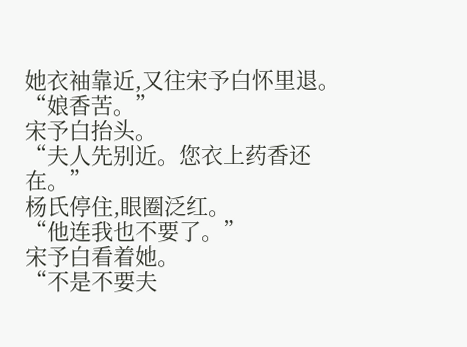她衣袖靠近,又往宋予白怀里退。
“娘香苦。”
宋予白抬头。
“夫人先别近。您衣上药香还在。”
杨氏停住,眼圈泛红。
“他连我也不要了。”
宋予白看着她。
“不是不要夫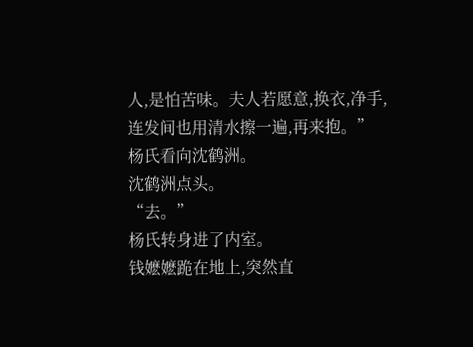人,是怕苦味。夫人若愿意,换衣,净手,连发间也用清水擦一遍,再来抱。”
杨氏看向沈鹤洲。
沈鹤洲点头。
“去。”
杨氏转身进了内室。
钱嬷嬷跪在地上,突然直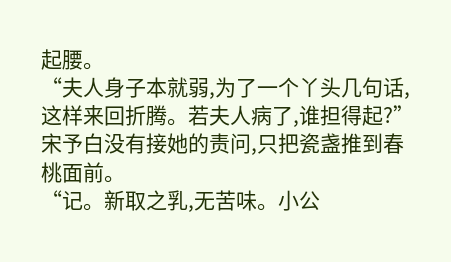起腰。
“夫人身子本就弱,为了一个丫头几句话,这样来回折腾。若夫人病了,谁担得起?”
宋予白没有接她的责问,只把瓷盏推到春桃面前。
“记。新取之乳,无苦味。小公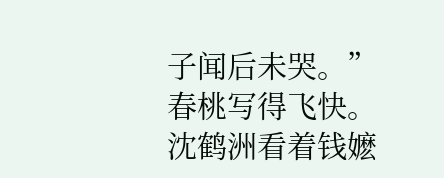子闻后未哭。”
春桃写得飞快。
沈鹤洲看着钱嬷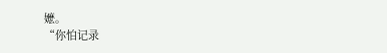嬷。
“你怕记录